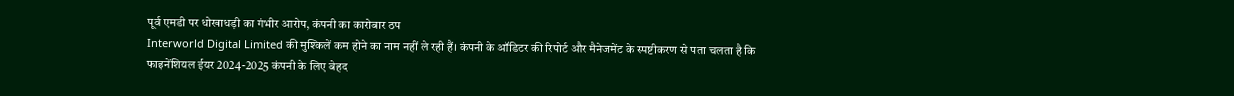पूर्व एमडी पर धोखाधड़ी का गंभीर आरोप, कंपनी का कारोबार ठप
Interworld Digital Limited की मुश्किलें कम होने का नाम नहीं ले रही हैं। कंपनी के ऑडिटर की रिपोर्ट और मैनेजमेंट के स्पष्टीकरण से पता चलता है कि फाइनेंशियल ईयर 2024-2025 कंपनी के लिए बेहद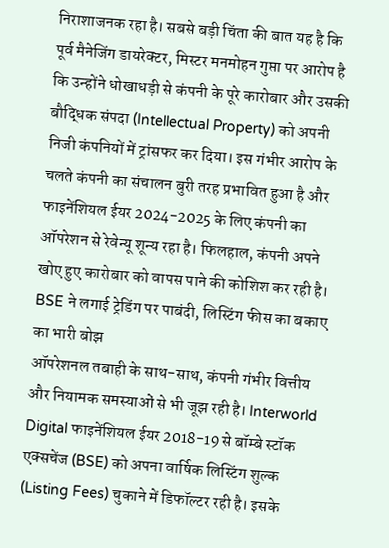निराशाजनक रहा है। सबसे बड़ी चिंता की बात यह है कि पूर्व मैनेजिंग डायरेक्टर, मिस्टर मनमोहन गुप्ता पर आरोप है कि उन्होंने धोखाधड़ी से कंपनी के पूरे कारोबार और उसकी बौद्धिक संपदा (Intellectual Property) को अपनी निजी कंपनियों में ट्रांसफर कर दिया। इस गंभीर आरोप के चलते कंपनी का संचालन बुरी तरह प्रभावित हुआ है और फाइनेंशियल ईयर 2024-2025 के लिए कंपनी का ऑपरेशन से रेवेन्यू शून्य रहा है। फिलहाल, कंपनी अपने खोए हुए कारोबार को वापस पाने की कोशिश कर रही है।
BSE ने लगाई ट्रेडिंग पर पाबंदी, लिस्टिंग फीस का बकाए का भारी बोझ
ऑपरेशनल तबाही के साथ-साथ, कंपनी गंभीर वित्तीय और नियामक समस्याओं से भी जूझ रही है। Interworld Digital फाइनेंशियल ईयर 2018-19 से बॉम्बे स्टॉक एक्सचेंज (BSE) को अपना वार्षिक लिस्टिंग शुल्क (Listing Fees) चुकाने में डिफॉल्टर रही है। इसके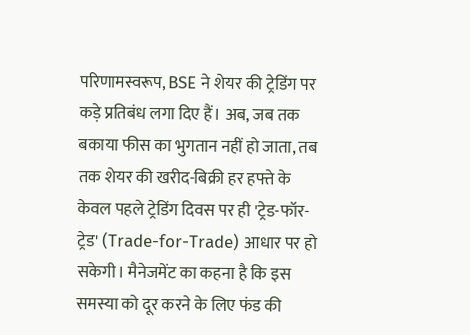परिणामस्वरूप, BSE ने शेयर की ट्रेडिंग पर कड़े प्रतिबंध लगा दिए हैं। अब, जब तक बकाया फीस का भुगतान नहीं हो जाता, तब तक शेयर की खरीद-बिक्री हर हफ्ते के केवल पहले ट्रेडिंग दिवस पर ही 'ट्रेड-फॉर-ट्रेड' (Trade-for-Trade) आधार पर हो सकेगी। मैनेजमेंट का कहना है कि इस समस्या को दूर करने के लिए फंड की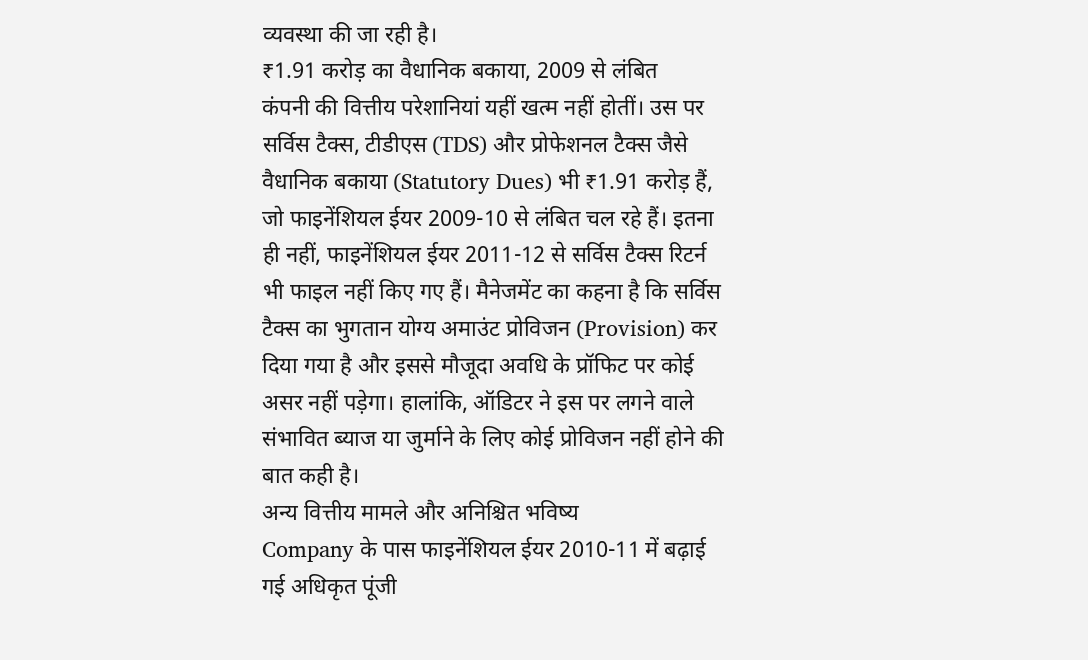व्यवस्था की जा रही है।
₹1.91 करोड़ का वैधानिक बकाया, 2009 से लंबित
कंपनी की वित्तीय परेशानियां यहीं खत्म नहीं होतीं। उस पर सर्विस टैक्स, टीडीएस (TDS) और प्रोफेशनल टैक्स जैसे वैधानिक बकाया (Statutory Dues) भी ₹1.91 करोड़ हैं, जो फाइनेंशियल ईयर 2009-10 से लंबित चल रहे हैं। इतना ही नहीं, फाइनेंशियल ईयर 2011-12 से सर्विस टैक्स रिटर्न भी फाइल नहीं किए गए हैं। मैनेजमेंट का कहना है कि सर्विस टैक्स का भुगतान योग्य अमाउंट प्रोविजन (Provision) कर दिया गया है और इससे मौजूदा अवधि के प्रॉफिट पर कोई असर नहीं पड़ेगा। हालांकि, ऑडिटर ने इस पर लगने वाले संभावित ब्याज या जुर्माने के लिए कोई प्रोविजन नहीं होने की बात कही है।
अन्य वित्तीय मामले और अनिश्चित भविष्य
Company के पास फाइनेंशियल ईयर 2010-11 में बढ़ाई गई अधिकृत पूंजी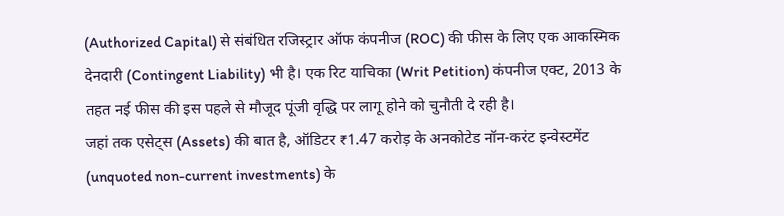(Authorized Capital) से संबंधित रजिस्ट्रार ऑफ कंपनीज (ROC) की फीस के लिए एक आकस्मिक देनदारी (Contingent Liability) भी है। एक रिट याचिका (Writ Petition) कंपनीज एक्ट, 2013 के तहत नई फीस की इस पहले से मौजूद पूंजी वृद्धि पर लागू होने को चुनौती दे रही है।
जहां तक एसेट्स (Assets) की बात है, ऑडिटर ₹1.47 करोड़ के अनकोटेड नॉन-करंट इन्वेस्टमेंट (unquoted non-current investments) के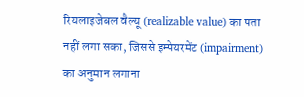रियलाइजेबल वैल्यू (realizable value) का पता नहीं लगा सका, जिससे इम्पेयरमेंट (impairment) का अनुमान लगाना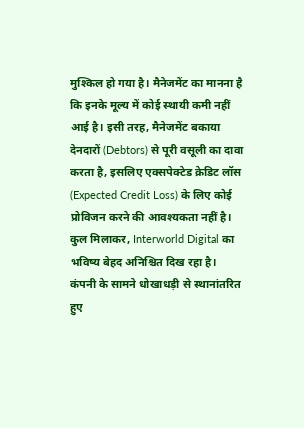मुश्किल हो गया है। मैनेजमेंट का मानना है कि इनके मूल्य में कोई स्थायी कमी नहीं आई है। इसी तरह, मैनेजमेंट बकाया देनदारों (Debtors) से पूरी वसूली का दावा करता है, इसलिए एक्सपेक्टेड क्रेडिट लॉस (Expected Credit Loss) के लिए कोई प्रोविजन करने की आवश्यकता नहीं है।
कुल मिलाकर, Interworld Digital का भविष्य बेहद अनिश्चित दिख रहा है। कंपनी के सामने धोखाधड़ी से स्थानांतरित हुए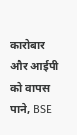कारोबार और आईपी को वापस पाने, BSE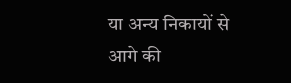या अन्य निकायों से आगे की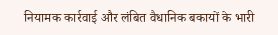नियामक कार्रवाई और लंबित वैधानिक बकायों के भारी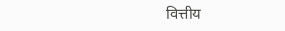वित्तीय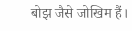बोझ जैसे जोखिम हैं।